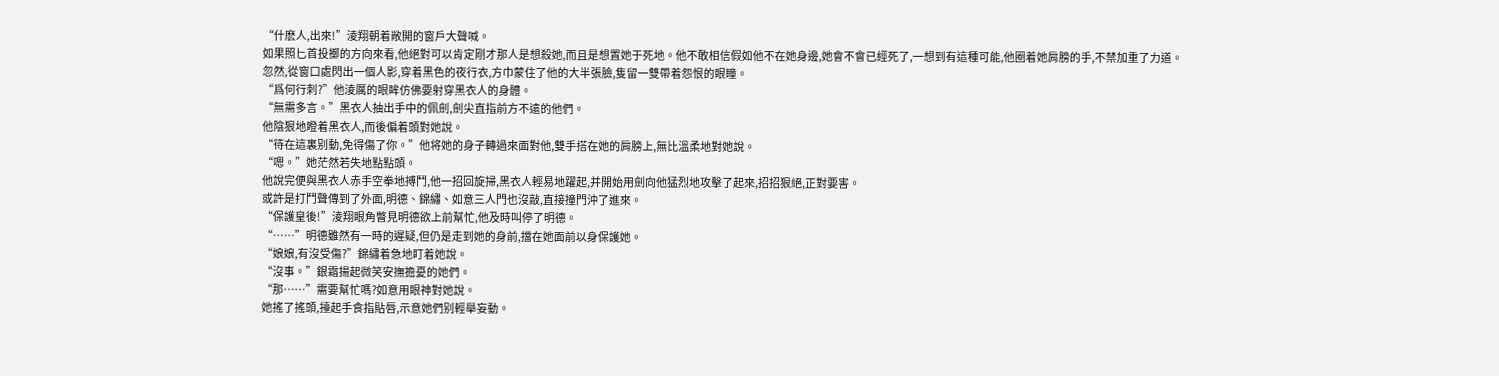“什麽人,出來!”淩翔朝着敞開的窗戶大聲喊。
如果照匕首投擲的方向來看,他絕對可以肯定剛才那人是想殺她,而且是想置她于死地。他不敢相信假如他不在她身邊,她會不會已經死了,一想到有這種可能,他圈着她肩膀的手,不禁加重了力道。
忽然,從窗口處閃出一個人影,穿着黑色的夜行衣,方巾蒙住了他的大半張臉,隻留一雙帶着怨恨的眼瞳。
“爲何行刺?”他淩厲的眼眸仿佛要射穿黑衣人的身體。
“無需多言。”黑衣人抽出手中的佩劍,劍尖直指前方不遠的他們。
他陰狠地瞪着黑衣人,而後偏着頭對她說。
“待在這裏别動,免得傷了你。”他将她的身子轉過來面對他,雙手搭在她的肩膀上,無比溫柔地對她說。
“嗯。”她茫然若失地點點頭。
他說完便與黑衣人赤手空拳地搏鬥,他一招回旋掃,黑衣人輕易地躍起,并開始用劍向他猛烈地攻擊了起來,招招狠絕,正對要害。
或許是打鬥聲傳到了外面,明德、錦繡、如意三人門也沒敲,直接撞門沖了進來。
“保護皇後!”淩翔眼角瞥見明德欲上前幫忙,他及時叫停了明德。
“……”明德雖然有一時的遲疑,但仍是走到她的身前,擋在她面前以身保護她。
“娘娘,有沒受傷?”錦繡着急地盯着她說。
“沒事。”銀霜揚起微笑安撫擔憂的她們。
“那……”需要幫忙嗎?如意用眼神對她說。
她搖了搖頭,擡起手食指貼唇,示意她們别輕舉妄動。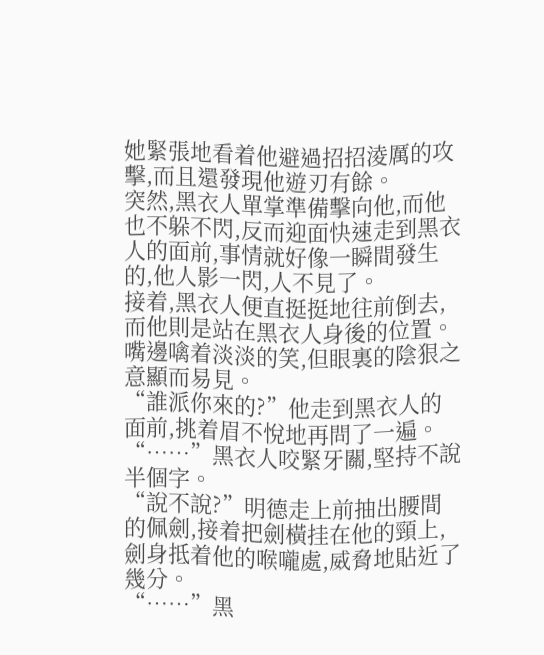她緊張地看着他避過招招淩厲的攻擊,而且還發現他遊刃有餘。
突然,黑衣人單掌準備擊向他,而他也不躲不閃,反而迎面快速走到黑衣人的面前,事情就好像一瞬間發生的,他人影一閃,人不見了。
接着,黑衣人便直挺挺地往前倒去,而他則是站在黑衣人身後的位置。嘴邊噙着淡淡的笑,但眼裏的陰狠之意顯而易見。
“誰派你來的?”他走到黑衣人的面前,挑着眉不悅地再問了一遍。
“……”黑衣人咬緊牙關,堅持不說半個字。
“說不說?”明德走上前抽出腰間的佩劍,接着把劍橫挂在他的頸上,劍身抵着他的喉嚨處,威脅地貼近了幾分。
“……”黑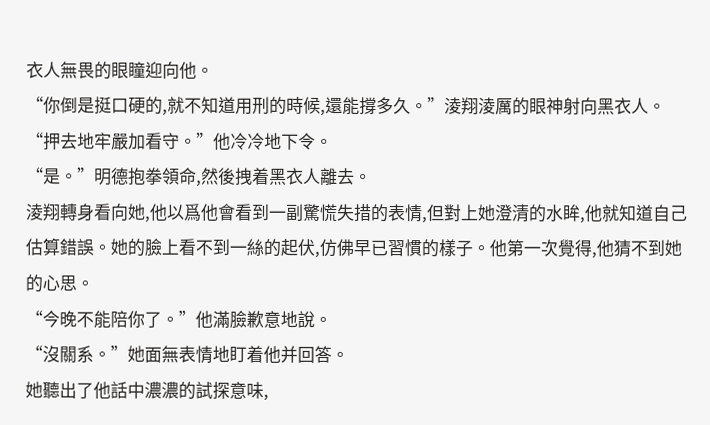衣人無畏的眼瞳迎向他。
“你倒是挺口硬的,就不知道用刑的時候,還能撐多久。”淩翔淩厲的眼神射向黑衣人。
“押去地牢嚴加看守。”他冷冷地下令。
“是。”明德抱拳領命,然後拽着黑衣人離去。
淩翔轉身看向她,他以爲他會看到一副驚慌失措的表情,但對上她澄清的水眸,他就知道自己估算錯誤。她的臉上看不到一絲的起伏,仿佛早已習慣的樣子。他第一次覺得,他猜不到她的心思。
“今晚不能陪你了。”他滿臉歉意地說。
“沒關系。”她面無表情地盯着他并回答。
她聽出了他話中濃濃的試探意味,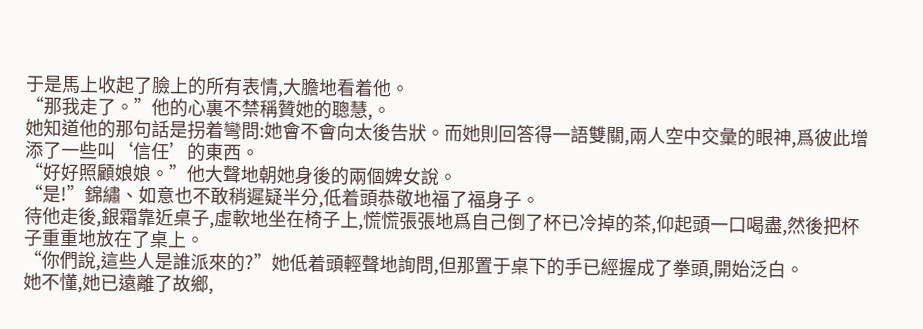于是馬上收起了臉上的所有表情,大膽地看着他。
“那我走了。”他的心裏不禁稱贊她的聰慧,。
她知道他的那句話是拐着彎問:她會不會向太後告狀。而她則回答得一語雙關,兩人空中交彙的眼神,爲彼此增添了一些叫‘信任’的東西。
“好好照顧娘娘。”他大聲地朝她身後的兩個婢女說。
“是!”錦繡、如意也不敢稍遲疑半分,低着頭恭敬地福了福身子。
待他走後,銀霜靠近桌子,虛軟地坐在椅子上,慌慌張張地爲自己倒了杯已冷掉的茶,仰起頭一口喝盡,然後把杯子重重地放在了桌上。
“你們說,這些人是誰派來的?”她低着頭輕聲地詢問,但那置于桌下的手已經握成了拳頭,開始泛白。
她不懂,她已遠離了故鄉,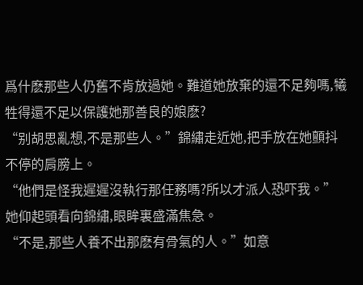爲什麽那些人仍舊不肯放過她。難道她放棄的還不足夠嗎,犧牲得還不足以保護她那善良的娘麽?
“别胡思亂想,不是那些人。”錦繡走近她,把手放在她顫抖不停的肩膀上。
“他們是怪我遲遲沒執行那任務嗎?所以才派人恐吓我。”她仰起頭看向錦繡,眼眸裏盛滿焦急。
“不是,那些人養不出那麽有骨氣的人。”如意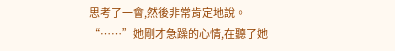思考了一會,然後非常肯定地說。
“……”她剛才急躁的心情,在聽了她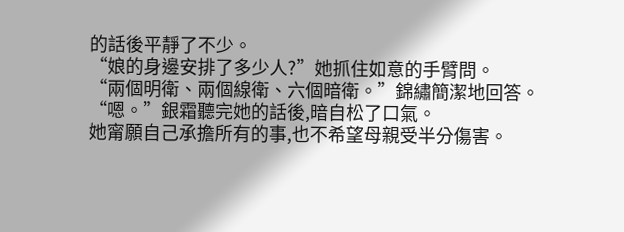的話後平靜了不少。
“娘的身邊安排了多少人?”她抓住如意的手臂問。
“兩個明衛、兩個線衛、六個暗衛。”錦繡簡潔地回答。
“嗯。”銀霜聽完她的話後,暗自松了口氣。
她甯願自己承擔所有的事,也不希望母親受半分傷害。